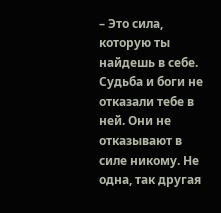– Это сила, которую ты найдешь в себе. Судьба и боги не отказали тебе в ней. Они не отказывают в силе никому. Не одна, так другая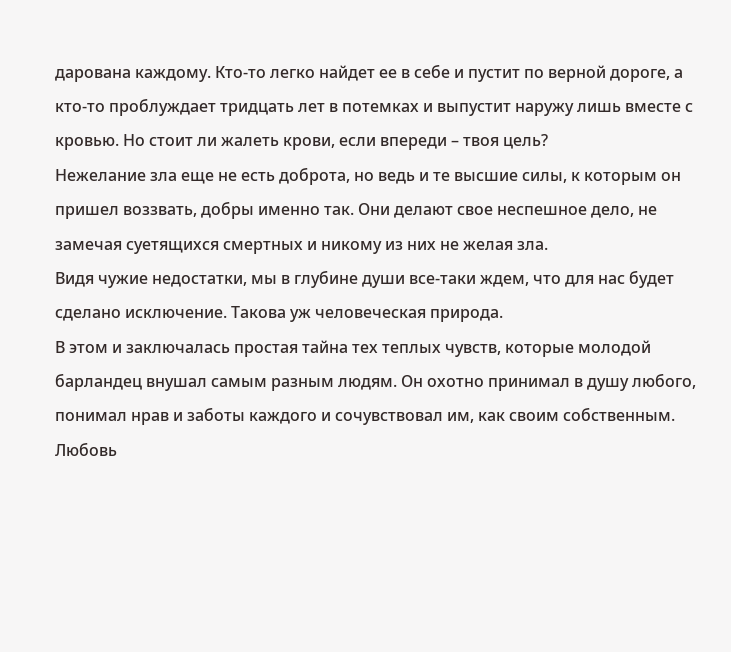дарована каждому. Кто-то легко найдет ее в себе и пустит по верной дороге, а кто-то проблуждает тридцать лет в потемках и выпустит наружу лишь вместе с кровью. Но стоит ли жалеть крови, если впереди – твоя цель?
Нежелание зла еще не есть доброта, но ведь и те высшие силы, к которым он пришел воззвать, добры именно так. Они делают свое неспешное дело, не замечая суетящихся смертных и никому из них не желая зла.
Видя чужие недостатки, мы в глубине души все-таки ждем, что для нас будет сделано исключение. Такова уж человеческая природа.
В этом и заключалась простая тайна тех теплых чувств, которые молодой барландец внушал самым разным людям. Он охотно принимал в душу любого, понимал нрав и заботы каждого и сочувствовал им, как своим собственным. Любовь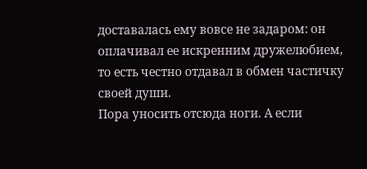доставалась ему вовсе не задаром: он оплачивал ее искренним дружелюбием, то есть честно отдавал в обмен частичку своей души.
Пора уносить отсюда ноги. А если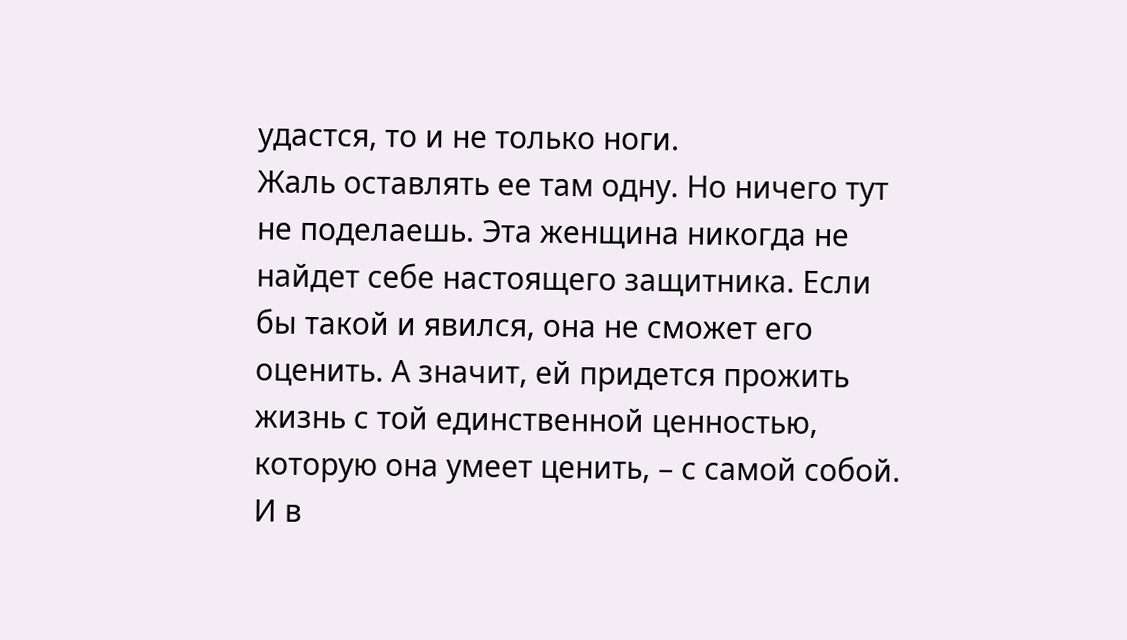удастся, то и не только ноги.
Жаль оставлять ее там одну. Но ничего тут не поделаешь. Эта женщина никогда не найдет себе настоящего защитника. Если бы такой и явился, она не сможет его оценить. А значит, ей придется прожить жизнь с той единственной ценностью, которую она умеет ценить, – с самой собой. И в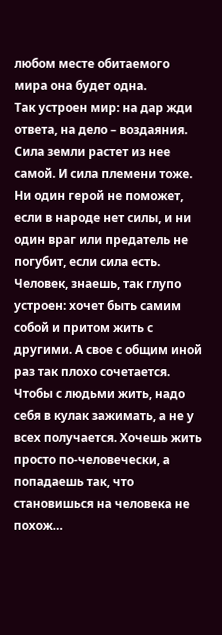любом месте обитаемого мира она будет одна.
Так устроен мир: на дар жди ответа, на дело – воздаяния.
Сила земли растет из нее самой. И сила племени тоже. Ни один герой не поможет, если в народе нет силы, и ни один враг или предатель не погубит, если сила есть.
Человек, знаешь, так глупо устроен: хочет быть самим собой и притом жить с другими. А свое с общим иной раз так плохо сочетается. Чтобы с людьми жить, надо себя в кулак зажимать, а не у всех получается. Хочешь жить просто по-человечески, а попадаешь так, что становишься на человека не похож…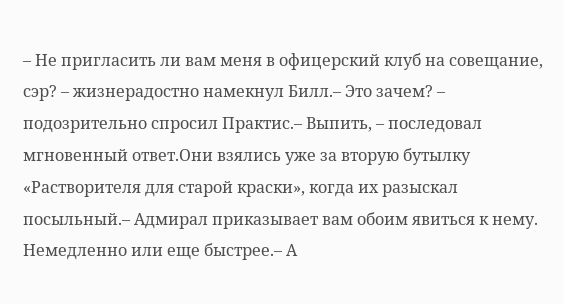– Не пригласить ли вам меня в офицерский клуб на совещание, сэр? – жизнерадостно намекнул Билл.– Это зачем? – подозрительно спросил Практис.– Выпить, – последовал мгновенный ответ.Они взялись уже за вторую бутылку «Растворителя для старой краски», когда их разыскал посыльный.– Адмирал приказывает вам обоим явиться к нему. Немедленно или еще быстрее.– А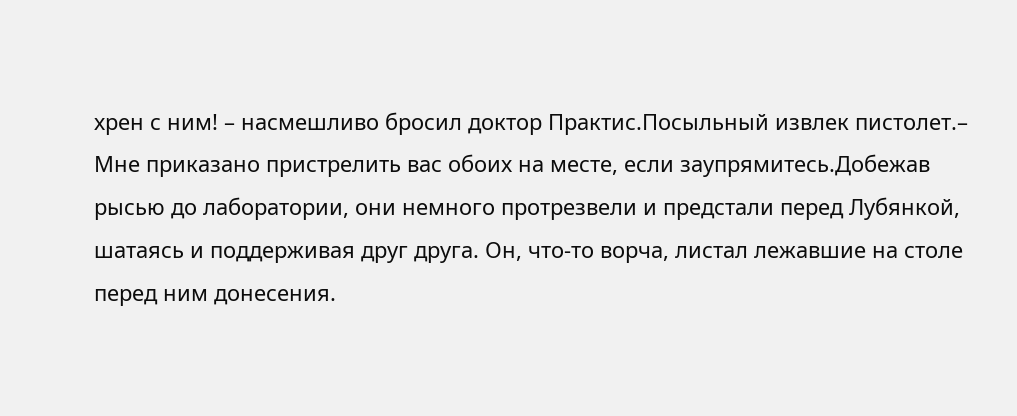хрен с ним! – насмешливо бросил доктор Практис.Посыльный извлек пистолет.– Мне приказано пристрелить вас обоих на месте, если заупрямитесь.Добежав рысью до лаборатории, они немного протрезвели и предстали перед Лубянкой, шатаясь и поддерживая друг друга. Он, что-то ворча, листал лежавшие на столе перед ним донесения.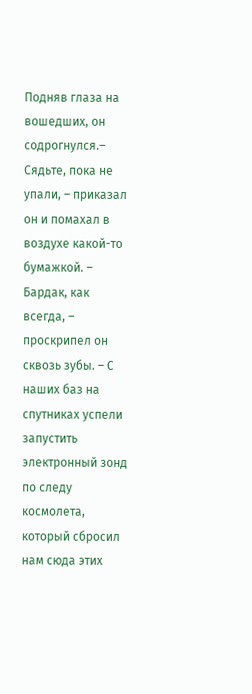Подняв глаза на вошедших, он содрогнулся.– Сядьте, пока не упали, – приказал он и помахал в воздухе какой-то бумажкой. – Бардак, как всегда, – проскрипел он сквозь зубы. – С наших баз на спутниках успели запустить электронный зонд по следу космолета, который сбросил нам сюда этих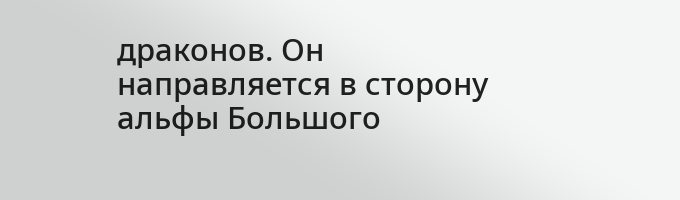драконов. Он направляется в сторону альфы Большого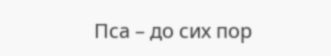Пса – до сих пор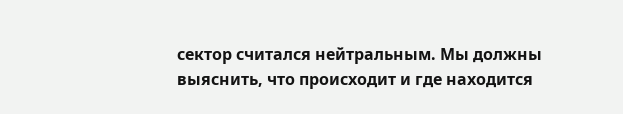сектор считался нейтральным. Мы должны выяснить, что происходит и где находится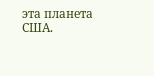эта планета США.